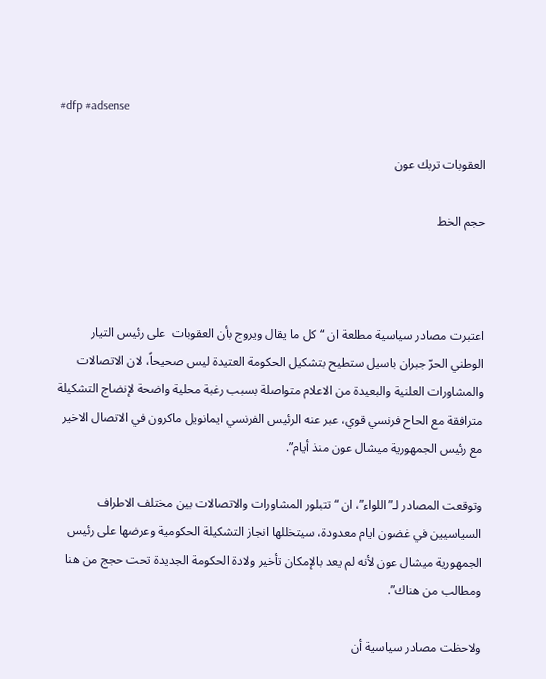#dfp #adsense

العقوبات تربك عون

حجم الخط



اعتبرت مصادر سياسية مطلعة ان “كل ما يقال ويروج بأن العقوبات  على رئيس التيار الوطني الحرّ جبران باسيل ستطيح بتشكيل الحكومة العتيدة ليس صحيحاً، لان الاتصالات والمشاورات العلنية والبعيدة من الاعلام متواصلة بسبب رغبة محلية واضحة لإنضاج التشكيلة مترافقة مع الحاح فرنسي قوي، عبر عنه الرئيس الفرنسي ايمانويل ماكرون في الاتصال الاخير مع رئيس الجمهورية ميشال عون منذ أيام”.

وتوقعت المصادر لـ”اللواء”، ان “تتبلور المشاورات والاتصالات بين مختلف الاطراف السياسيين في غضون ايام معدودة، سيتخللها انجاز التشكيلة الحكومية وعرضها على رئيس الجمهورية ميشال عون لأنه لم يعد بالإمكان تأخير ولادة الحكومة الجديدة تحت حجج من هنا ومطالب من هناك”.

ولاحظت مصادر سياسية أن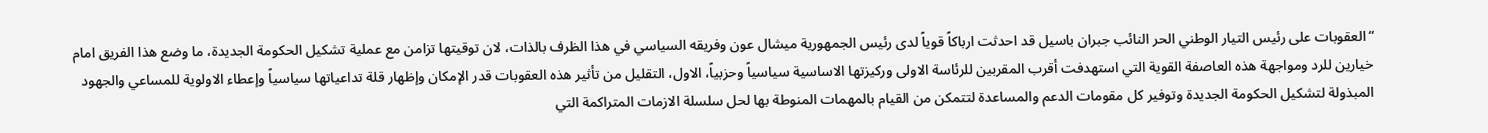“العقوبات على رئيس التيار الوطني الحر النائب جبران باسيل قد احدثت ارباكاً قوياً لدى رئيس الجمهورية ميشال عون وفريقه السياسي في هذا الظرف بالذات، لان توقيتها تزامن مع عملية تشكيل الحكومة الجديدة، ما وضع هذا الفريق امام خيارين للرد ومواجهة هذه العاصفة القوية التي استهدفت أقرب المقربين للرئاسة الاولى وركيزتها الاساسية سياسياً وحزبياً، الاول، التقليل من تأثير هذه العقوبات قدر الإمكان وإظهار قلة تداعياتها سياسياً وإعطاء الاولوية للمساعي والجهود المبذولة لتشكيل الحكومة الجديدة وتوفير كل مقومات الدعم والمساعدة لتتمكن من القيام بالمهمات المنوطة بها لحل سلسلة الازمات المتراكمة التي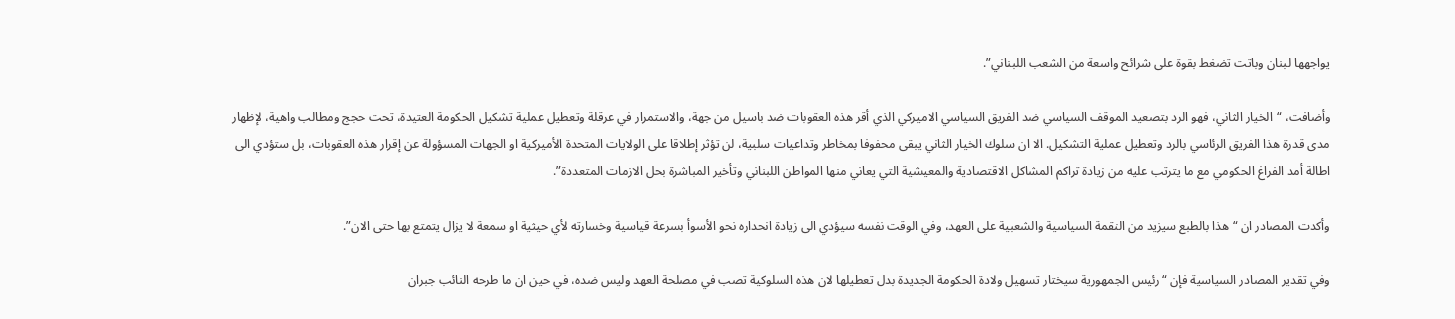يواجهها لبنان وباتت تضغط بقوة على شرائح واسعة من الشعب اللبناني”.

وأضافت، “الخيار الثاني، فهو الرد بتصعيد الموقف السياسي ضد الفريق السياسي الاميركي الذي أقر هذه العقوبات ضد باسيل من جهة، والاستمرار في عرقلة وتعطيل عملية تشكيل الحكومة العتيدة، تحت حجج ومطالب واهية، لإظهار مدى قدرة هذا الفريق الرئاسي بالرد وتعطيل عملية التشكيل. الا ان سلوك الخيار الثاني يبقى محفوفا بمخاطر وتداعيات سلبية، لن تؤثر إطلاقا على الولايات المتحدة الأميركية او الجهات المسؤولة عن إقرار هذه العقوبات، بل ستؤدي الى اطالة أمد الفراغ الحكومي مع ما يترتب عليه من زيادة تراكم المشاكل الاقتصادية والمعيشية التي يعاني منها المواطن اللبناني وتأخير المباشرة بحل الازمات المتعددة”.

وأكدت المصادر ان “هذا بالطبع سيزيد من النقمة السياسية والشعبية على العهد، وفي الوقت نفسه سيؤدي الى زيادة انحداره نحو الأسوأ بسرعة قياسية وخسارته لأي حيثية او سمعة لا يزال يتمتع بها حتى الان”.

وفي تقدير المصادر السياسية فإن “رئيس الجمهورية سيختار تسهيل ولادة الحكومة الجديدة بدل تعطيلها لان هذه السلوكية تصب في مصلحة العهد وليس ضده، في حين ان ما طرحه النائب جبران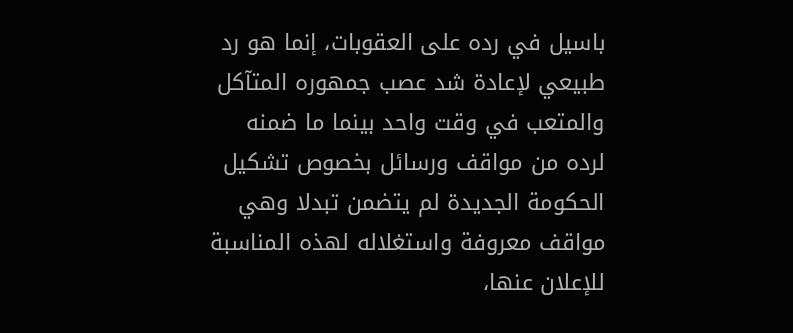باسيل في رده على العقوبات، إنما هو رد طبيعي لإعادة شد عصب جمهوره المتآكل والمتعب في وقت واحد بينما ما ضمنه لرده من مواقف ورسائل بخصوص تشكيل الحكومة الجديدة لم يتضمن تبدلا وهي مواقف معروفة واستغلاله لهذه المناسبة للإعلان عنها،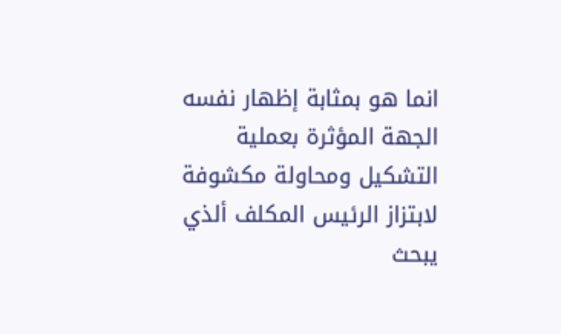انما هو بمثابة إظهار نفسه الجهة المؤثرة بعملية التشكيل ومحاولة مكشوفة لابتزاز الرئيس المكلف ألذي يبحث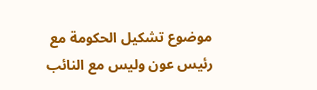موضوع تشكيل الحكومة مع رئيس عون وليس مع النائب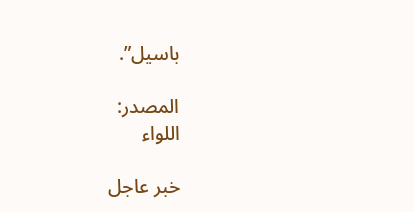باسيل”.

المصدر:
اللواء

خبر عاجل